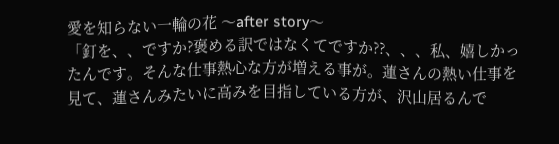愛を知らない一輪の花 〜after story〜
「釘を、、ですか?褒める訳ではなくてですか??、、、私、嬉しかったんです。そんな仕事熱心な方が増える事が。蓮さんの熱い仕事を見て、蓮さんみたいに高みを目指している方が、沢山居るんで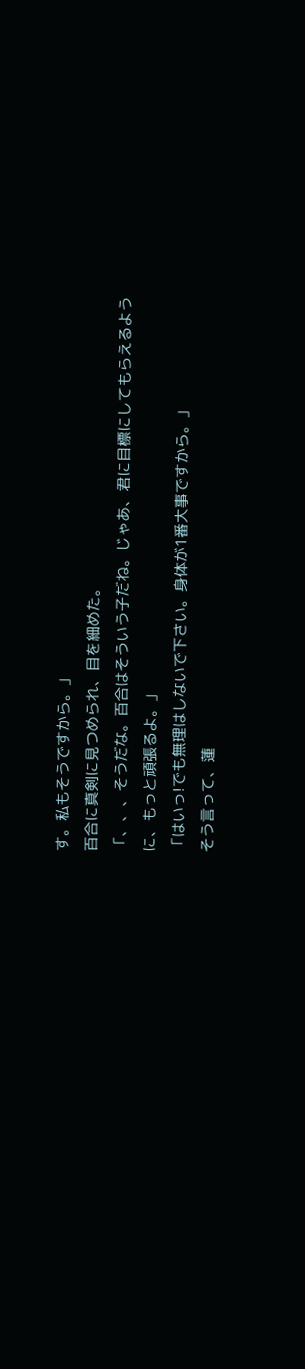す。私もそうですから。」
百合に真剣に見つめられ、目を細めた。
「、、、そうだな。百合はそういう子だね。じゃあ、君に目標にしてもらえるように、もっと頑張るよ。」
「はいっ!でも無理はしないで下さい。身体が1番大事ですから。」
そう言って、蓮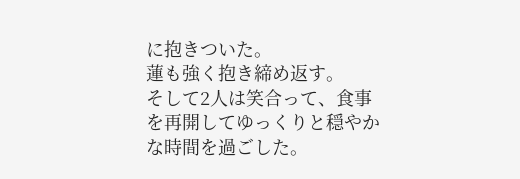に抱きついた。
蓮も強く抱き締め返す。
そして2人は笑合って、食事を再開してゆっくりと穏やかな時間を過ごした。